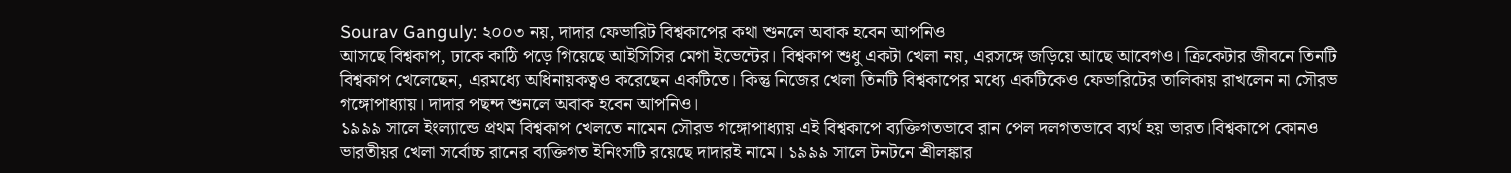Sourav Ganguly: ২০০৩ নয়, দাদার ফেভারিট বিশ্বকাপের কথা শুনলে অবাক হবেন আপনিও
আসছে বিশ্বকাপ, ঢাকে কাঠি পড়ে গিয়েছে আইসিসির মেগা ইভেন্টের। বিশ্বকাপ শুধু একটা খেলা নয়, এরসঙ্গে জড়িয়ে আছে আবেগও। ক্রিকেটার জীবনে তিনটি বিশ্বকাপ খেলেছেন, এরমধ্যে অধিনায়কত্বও করেছেন একটিতে। কিন্তু নিজের খেলা তিনটি বিশ্বকাপের মধ্যে একটিকেও ফেভারিটের তালিকায় রাখলেন না সৌরভ গঙ্গোপাধ্যায়। দাদার পছন্দ শুনলে অবাক হবেন আপনিও।
১৯৯৯ সালে ইংল্যান্ডে প্রথম বিশ্বকাপ খেলতে নামেন সৌরভ গঙ্গোপাধ্যায় এই বিশ্বকাপে ব্যক্তিগতভাবে রান পেল দলগতভাবে ব্যর্থ হয় ভারত।বিশ্বকাপে কোনও ভারতীয়র খেলা সর্বোচ্চ রানের ব্যক্তিগত ইনিংসটি রয়েছে দাদারই নামে। ১৯৯৯ সালে টনটনে শ্রীলঙ্কার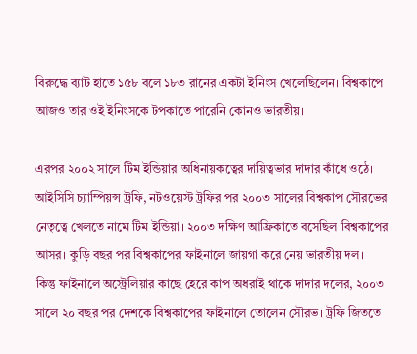বিরুদ্ধে ব্যাট হাতে ১৫৮ বলে ১৮৩ রানের একটা ইনিংস খেলেছিলেন। বিশ্বকাপে আজও তার ওই ইনিংসকে টপকাতে পারেনি কোনও ভারতীয়।

এরপর ২০০২ সালে টিম ইন্ডিয়ার অধিনায়কত্বের দায়িত্বভার দাদার কাঁধে ওঠে। আইসিসি চ্যাম্পিয়ন্স ট্রফি, নটওয়েস্ট ট্রফির পর ২০০৩ সালের বিশ্বকাপ সৌরভের নেতৃত্বে খেলতে নামে টিম ইন্ডিয়া। ২০০৩ দক্ষিণ আফ্রিকাতে বসেছিল বিশ্বকাপের আসর। কুড়ি বছর পর বিশ্বকাপের ফাইনালে জায়গা করে নেয় ভারতীয় দল।
কিন্তু ফাইনালে অস্ট্রেলিয়ার কাছে হেরে কাপ অধরাই থাকে দাদার দলের, ২০০৩ সালে ২০ বছর পর দেশকে বিশ্বকাপের ফাইনালে তোলেন সৌরভ। ট্রফি জিততে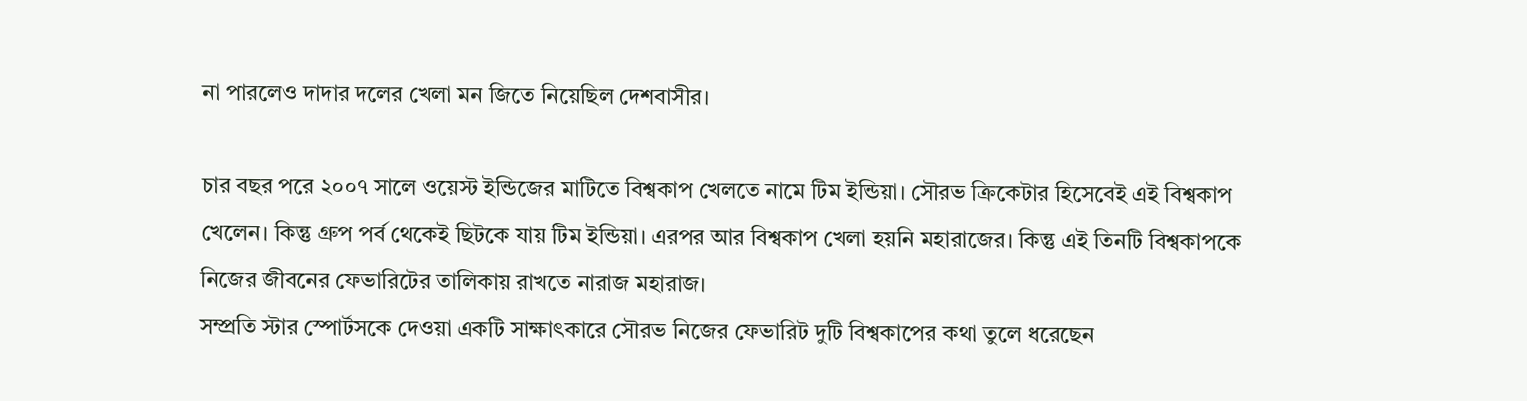না পারলেও দাদার দলের খেলা মন জিতে নিয়েছিল দেশবাসীর।

চার বছর পরে ২০০৭ সালে ওয়েস্ট ইন্ডিজের মাটিতে বিশ্বকাপ খেলতে নামে টিম ইন্ডিয়া। সৌরভ ক্রিকেটার হিসেবেই এই বিশ্বকাপ খেলেন। কিন্তু গ্রুপ পর্ব থেকেই ছিটকে যায় টিম ইন্ডিয়া। এরপর আর বিশ্বকাপ খেলা হয়নি মহারাজের। কিন্তু এই তিনটি বিশ্বকাপকে নিজের জীবনের ফেভারিটের তালিকায় রাখতে নারাজ মহারাজ।
সম্প্রতি স্টার স্পোর্টসকে দেওয়া একটি সাক্ষাৎকারে সৌরভ নিজের ফেভারিট দুটি বিশ্বকাপের কথা তুলে ধরেছেন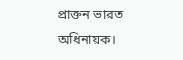প্রাক্তন ভারত অধিনায়ক।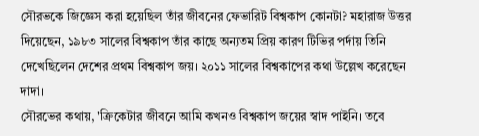সৌরভকে জিজ্ঞেস করা হয়েছিল তাঁর জীবনের ফেভারিট বিশ্বকাপ কোনটা? মহারাজ উত্তর দিয়েছেন, ১৯৮৩ সালের বিশ্বকাপ তাঁর কাছে অন্যতম প্রিয় কারণ টিভির পর্দায় তিনি দেখেছিলেন দেশের প্রথম বিশ্বকাপ জয়। ২০১১ সালের বিশ্বকাপের কথা উল্লেখ করেছেন দাদা।
সৌরভের কথায়, 'ক্রিকেটার জীবনে আমি কখনও বিশ্বকাপ জয়ের স্বাদ পাইনি। তবে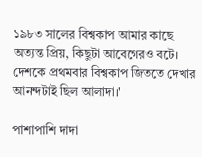১৯৮৩ সালের বিশ্বকাপ আমার কাছে অত্যন্ত প্রিয়, কিছুটা আবেগেরও বটে। দেশকে প্রথমবার বিশ্বকাপ জিততে দেখার আনন্দটাই ছিল আলাদা।'

পাশাপাশি দাদা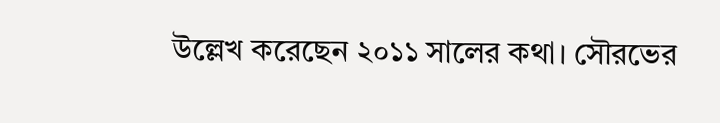উল্লেখ করেছেন ২০১১ সালের কথা। সৌরভের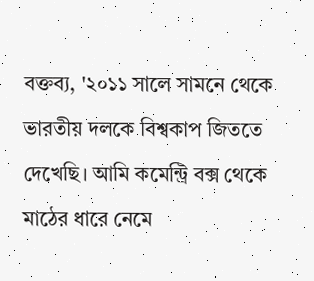বক্তব্য, '২০১১ সালে সামনে থেকে ভারতীয় দলকে বিশ্বকাপ জিততে দেখেছি। আমি কমেন্ট্রি বক্স থেকে মাঠের ধারে নেমে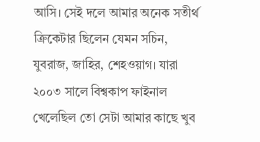আসি। সেই দলে আমার অনেক সতীর্থ ক্রিকেটার ছিলেন যেমন সচিন, যুবরাজ, জাহির, শেহওয়াগ। যারা ২০০৩ সালে বিশ্বকাপ ফাইনাল খেলেছিল তো সেটা আমার কাছে খুব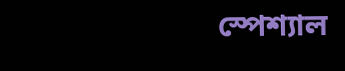স্পেশ্যাল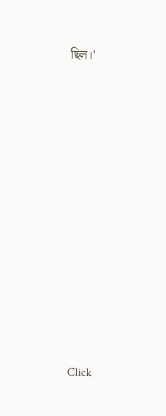ছিল।'












Click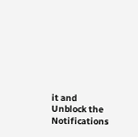it and Unblock the Notifications